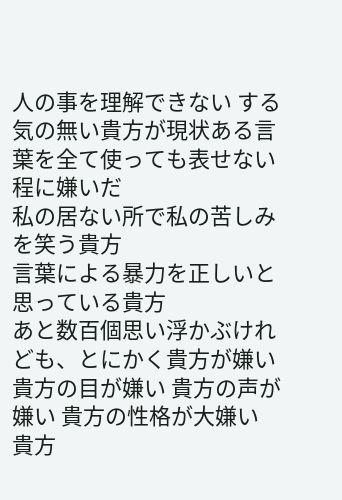人の事を理解できない する気の無い貴方が現状ある言葉を全て使っても表せない程に嫌いだ
私の居ない所で私の苦しみを笑う貴方
言葉による暴力を正しいと思っている貴方
あと数百個思い浮かぶけれども、とにかく貴方が嫌い
貴方の目が嫌い 貴方の声が嫌い 貴方の性格が大嫌い
貴方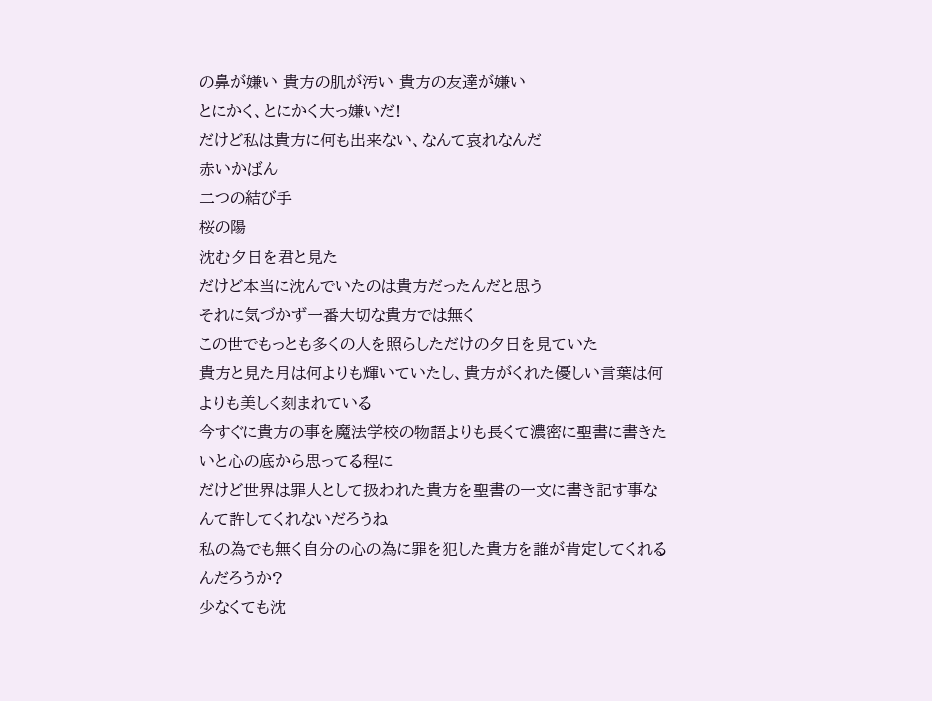の鼻が嫌い 貴方の肌が汚い 貴方の友達が嫌い
とにかく、とにかく大っ嫌いだ!
だけど私は貴方に何も出来ない、なんて哀れなんだ
赤いかばん
二つの結び手
桜の陽
沈む夕日を君と見た
だけど本当に沈んでいたのは貴方だったんだと思う
それに気づかず一番大切な貴方では無く
この世でもっとも多くの人を照らしただけの夕日を見ていた
貴方と見た月は何よりも輝いていたし、貴方がくれた優しい言葉は何よりも美しく刻まれている
今すぐに貴方の事を魔法学校の物語よりも長くて濃密に聖書に書きたいと心の底から思ってる程に
だけど世界は罪人として扱われた貴方を聖書の一文に書き記す事なんて許してくれないだろうね
私の為でも無く自分の心の為に罪を犯した貴方を誰が肯定してくれるんだろうか?
少なくても沈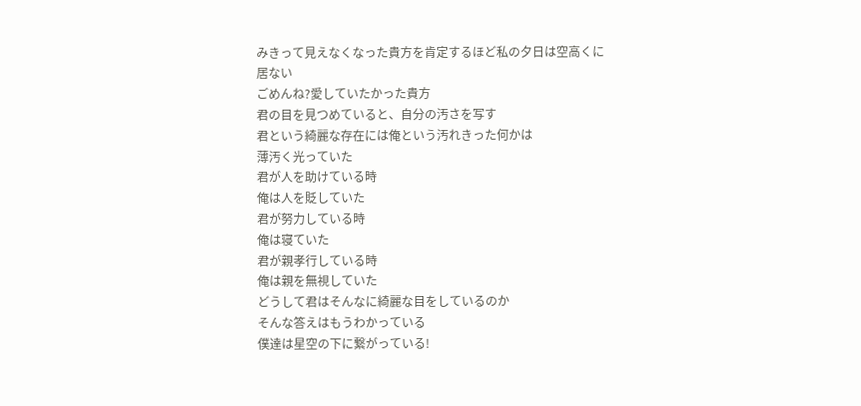みきって見えなくなった貴方を肯定するほど私の夕日は空高くに居ない
ごめんね?愛していたかった貴方
君の目を見つめていると、自分の汚さを写す
君という綺麗な存在には俺という汚れきった何かは
薄汚く光っていた
君が人を助けている時
俺は人を貶していた
君が努力している時
俺は寝ていた
君が親孝行している時
俺は親を無視していた
どうして君はそんなに綺麗な目をしているのか
そんな答えはもうわかっている
僕達は星空の下に繋がっている!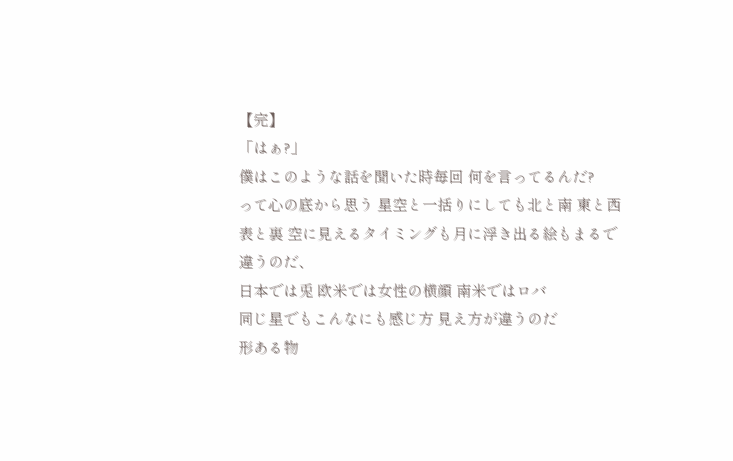【完】
「はぁ?」
僕はこのような話を聞いた時毎回 何を言ってるんだ?
って心の底から思う 星空と一括りにしても北と南 東と西 表と裏 空に見えるタイミングも月に浮き出る絵もまるで違うのだ、
日本では兎 欧米では女性の横顔 南米ではロバ
同じ星でもこんなにも感じ方 見え方が違うのだ
形ある物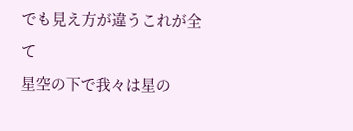でも見え方が違うこれが全て
星空の下で我々は星の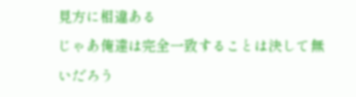見方に相違ある
じゃあ俺達は完全一致することは決して無いだろう